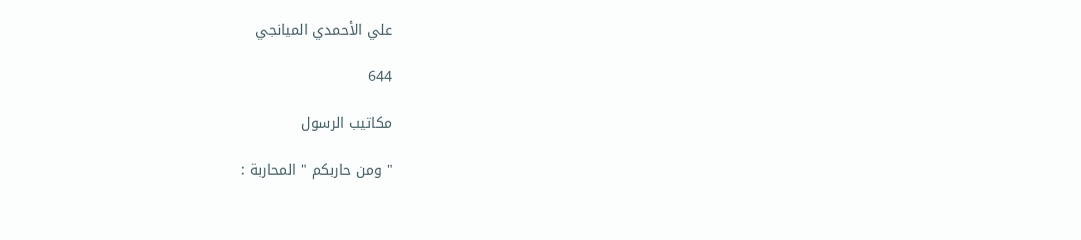علي الأحمدي الميانجي

644

مكاتيب الرسول

" ومن حاربكم " المحاربة :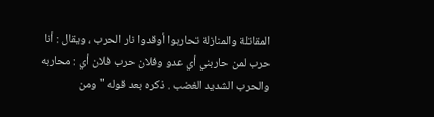المقاتلة والمنازلة تحاربوا أوقدوا نار الحرب ، ويقال : أنا حرب لمن حاربني أي عدو وفلان حرب فلان أي : محاربه والحرب الشديد الغضب . ذكره بعد قوله " ومن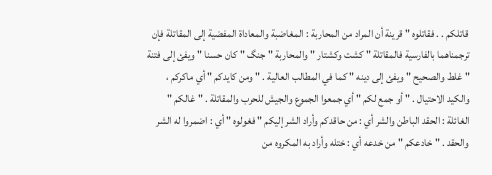قاتلكم . . فقاتلوه " قرينة أن المراد من المحاربة : المغاضبة والمعاداة المفضية إلى المقاتلة فإن ترجمناهما بالفارسية فالمقاتلة " كشت وكشتار " والمحاربة " جنگ " كان حسنا " ويفئ إلى فتنة " غلط والصحيح " ويفئ إلى دينه " كما في المطالب العالية . " ومن كايدكم " أي ماكركم ، والكيد الاحتيال . " أو جمع لكم " أي جمعوا الجموع والجيش للحرب والمقاتلة . " غالكم " الغائلة : الحقد الباطن والشر أي : من حاقدكم وأراد الشر إليكم " فغولوه " أي : اضمروا له الشر والحقد . " خادعكم " من خدعه أي : ختله وأراد به المكروه من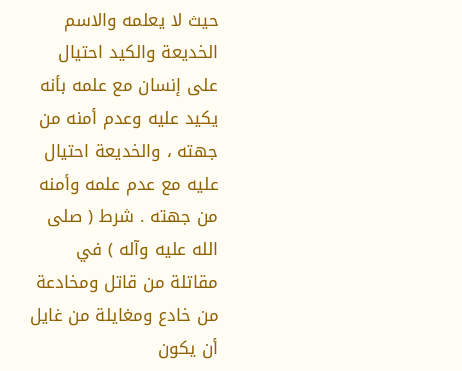حيث لا يعلمه والاسم الخديعة والكيد احتيال على إنسان مع علمه بأنه يكيد عليه وعدم أمنه من جهته ، والخديعة احتيال عليه مع عدم علمه وأمنه من جهته . شرط ( صلى الله عليه وآله ) في مقاتلة من قاتل ومخادعة من خادع ومغايلة من غايل أن يكون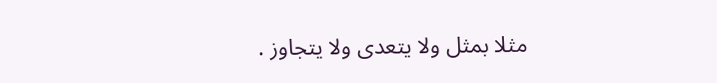مثلا بمثل ولا يتعدى ولا يتجاوز .